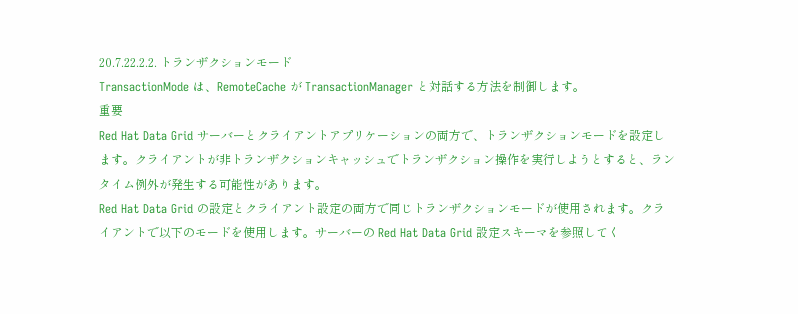20.7.22.2.2. トランザクションモード
TransactionMode は、RemoteCache が TransactionManager と対話する方法を制御します。
重要
Red Hat Data Grid サーバーとクライアントアプリケーションの両方で、トランザクションモードを設定します。クライアントが非トランザクションキャッシュでトランザクション操作を実行しようとすると、ランタイム例外が発生する可能性があります。
Red Hat Data Grid の設定とクライアント設定の両方で同じトランザクションモードが使用されます。クライアントで以下のモードを使用します。サーバーの Red Hat Data Grid 設定スキーマを参照してく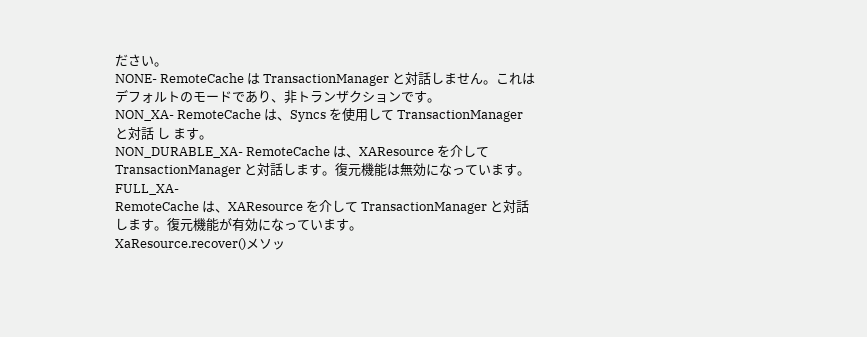ださい。
NONE- RemoteCache は TransactionManager と対話しません。これはデフォルトのモードであり、非トランザクションです。
NON_XA- RemoteCache は、Syncs を使用して TransactionManager と対話 し ます。
NON_DURABLE_XA- RemoteCache は、XAResource を介して TransactionManager と対話します。復元機能は無効になっています。
FULL_XA-
RemoteCache は、XAResource を介して TransactionManager と対話します。復元機能が有効になっています。
XaResource.recover()メソッ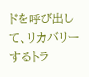ドを呼び出して、リカバリーするトラ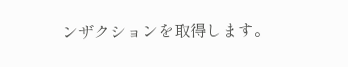ンザクションを取得します。